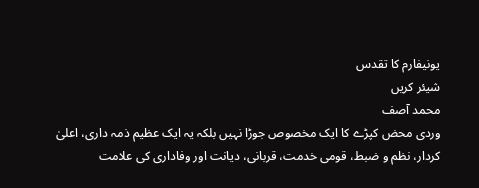یونیفارم کا تقدس
شیئر کریں
محمد آصف
وردی محض کپڑے کا ایک مخصوص جوڑا نہیں بلکہ یہ ایک عظیم ذمہ داری، اعلیٰ کردار، نظم و ضبط، قومی خدمت، قربانی، دیانت اور وفاداری کی علامت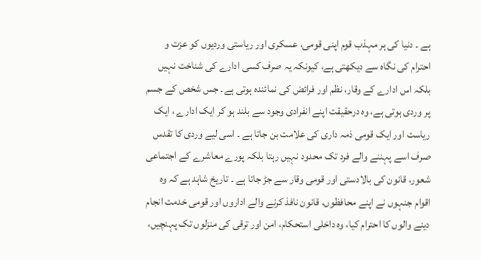ہے ۔ دنیا کی ہر مہذب قوم اپنی قومی، عسکری اور ریاستی وردیوں کو عزت و احترام کی نگاہ سے دیکھتی ہے، کیونکہ یہ صرف کسی ادارے کی شناخت نہیں بلکہ اس ادارے کے وقار، نظم اور فرائض کی نمائندہ ہوتی ہے۔ جس شخص کے جسم پر وردی ہوتی ہے، وہ درحقیقت اپنے انفرادی وجود سے بلند ہو کر ایک ادارے ، ایک ریاست اور ایک قومی ذمہ داری کی علامت بن جاتا ہے ۔ اسی لیے وردی کا تقدس صرف اسے پہننے والے فرد تک محدود نہیں رہتا بلکہ پورے معاشرے کے اجتماعی شعور، قانون کی بالادستی اور قومی وقار سے جڑ جاتا ہے ۔ تاریخ شاہد ہے کہ وہ اقوام جنہوں نے اپنے محافظوں، قانون نافذ کرنے والے اداروں اور قومی خدمت انجام دینے والوں کا احترام کیا، وہ داخلی استحکام، امن اور ترقی کی منزلوں تک پہنچیں،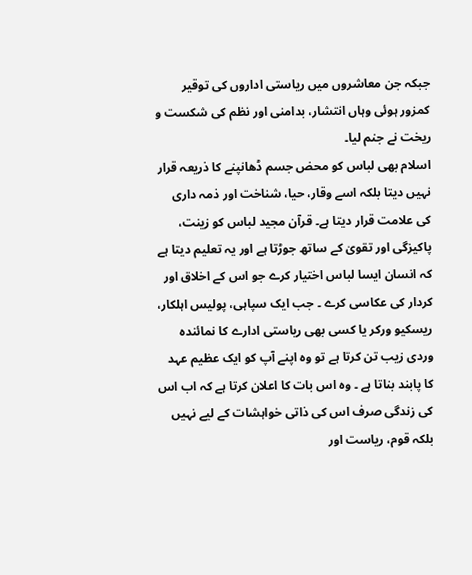جبکہ جن معاشروں میں ریاستی اداروں کی توقیر کمزور ہوئی وہاں انتشار، بدامنی اور نظم کی شکست و ریخت نے جنم لیا۔
اسلام بھی لباس کو محض جسم ڈھانپنے کا ذریعہ قرار نہیں دیتا بلکہ اسے وقار، حیا، شناخت اور ذمہ داری کی علامت قرار دیتا ہے۔ قرآن مجید لباس کو زینت، پاکیزگی اور تقویٰ کے ساتھ جوڑتا ہے اور یہ تعلیم دیتا ہے کہ انسان ایسا لباس اختیار کرے جو اس کے اخلاق اور کردار کی عکاسی کرے ۔ جب ایک سپاہی، پولیس اہلکار، ریسکیو ورکر یا کسی بھی ریاستی ادارے کا نمائندہ وردی زیب تن کرتا ہے تو وہ اپنے آپ کو ایک عظیم عہد کا پابند بناتا ہے ۔ وہ اس بات کا اعلان کرتا ہے کہ اب اس کی زندگی صرف اس کی ذاتی خواہشات کے لیے نہیں بلکہ قوم، ریاست اور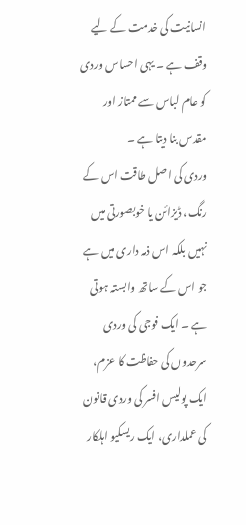انسانیت کی خدمت کے لیے وقف ہے ۔ یہی احساس وردی کو عام لباس سے ممتاز اور مقدس بنا دیتا ہے ۔
وردی کی اصل طاقت اس کے رنگ، ڈیزائن یا خوبصورتی میں نہیں بلکہ اس ذمہ داری میں ہے جو اس کے ساتھ وابستہ ہوتی ہے ۔ ایک فوجی کی وردی سرحدوں کی حفاظت کا عزم، ایک پولیس افسر کی وردی قانون کی عملداری، ایک ریسکیو اہلکار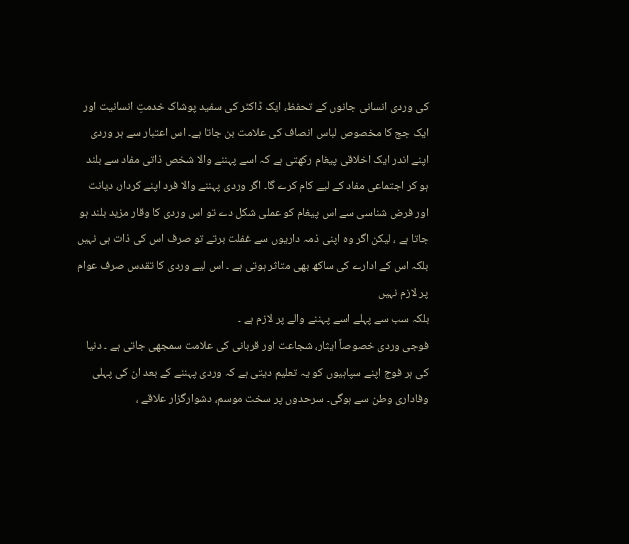کی وردی انسانی جانوں کے تحفظ، ایک ڈاکٹر کی سفید پوشاک خدمتِ انسانیت اور ایک جج کا مخصوص لباس انصاف کی علامت بن جاتا ہے۔ اس اعتبار سے ہر وردی اپنے اندر ایک اخلاقی پیغام رکھتی ہے کہ اسے پہننے والا شخص ذاتی مفاد سے بلند ہو کر اجتماعی مفاد کے لیے کام کرے گا۔ اگر وردی پہننے والا فرد اپنے کردار، دیانت اور فرض شناسی سے اس پیغام کو عملی شکل دے تو اس وردی کا وقار مزید بلند ہو جاتا ہے ، لیکن اگر وہ اپنی ذمہ داریوں سے غفلت برتے تو صرف اس کی ذات ہی نہیں بلکہ اس کے ادارے کی ساکھ بھی متاثر ہوتی ہے ۔ اس لیے وردی کا تقدس صرف عوام پر لازم نہیں
بلکہ سب سے پہلے اسے پہننے والے پر لازم ہے ۔
فوجی وردی خصوصاً ایثار، شجاعت اور قربانی کی علامت سمجھی جاتی ہے ۔ دنیا کی ہر فوج اپنے سپاہیوں کو یہ تعلیم دیتی ہے کہ وردی پہننے کے بعد ان کی پہلی وفاداری وطن سے ہوگی۔ سرحدوں پر سخت موسم، دشوارگزار علاقے ،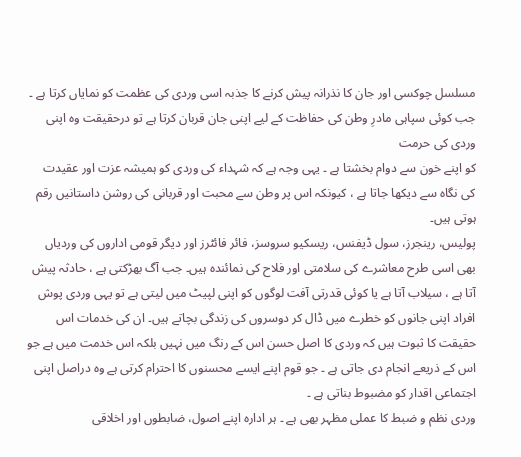مسلسل چوکسی اور جان کا نذرانہ پیش کرنے کا جذبہ اسی وردی کی عظمت کو نمایاں کرتا ہے ۔ جب کوئی سپاہی مادرِ وطن کی حفاظت کے لیے اپنی جان قربان کرتا ہے تو درحقیقت وہ اپنی وردی کی حرمت
کو اپنے خون سے دوام بخشتا ہے ۔ یہی وجہ ہے کہ شہداء کی وردی کو ہمیشہ عزت اور عقیدت کی نگاہ سے دیکھا جاتا ہے ، کیونکہ اس پر وطن سے محبت اور قربانی کی روشن داستانیں رقم ہوتی ہیں۔
پولیس، رینجرز، سول ڈیفنس، ریسکیو سروسز، فائر فائٹرز اور دیگر قومی اداروں کی وردیاں بھی اسی طرح معاشرے کی سلامتی اور فلاح کی نمائندہ ہیں۔ جب آگ بھڑکتی ہے ، حادثہ پیش آتا ہے ، سیلاب آتا ہے یا کوئی قدرتی آفت لوگوں کو اپنی لپیٹ میں لیتی ہے تو یہی وردی پوش افراد اپنی جانوں کو خطرے میں ڈال کر دوسروں کی زندگی بچاتے ہیں۔ ان کی خدمات اس حقیقت کا ثبوت ہیں کہ وردی کا اصل حسن اس کے رنگ میں نہیں بلکہ اس خدمت میں ہے جو اس کے ذریعے انجام دی جاتی ہے ۔ جو قوم اپنے ایسے محسنوں کا احترام کرتی ہے وہ دراصل اپنی اجتماعی اقدار کو مضبوط بناتی ہے ۔
وردی نظم و ضبط کا عملی مظہر بھی ہے ۔ ہر ادارہ اپنے اصول، ضابطوں اور اخلاقی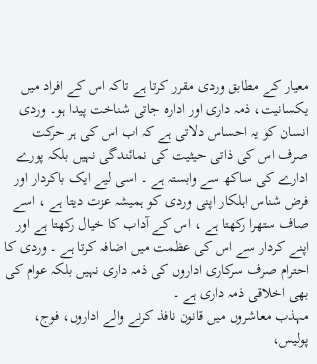معیار کے مطابق وردی مقرر کرتا ہے تاکہ اس کے افراد میں یکسانیت، ذمہ داری اور ادارہ جاتی شناخت پیدا ہو۔ وردی انسان کو یہ احساس دلاتی ہے کہ اب اس کی ہر حرکت صرف اس کی ذاتی حیثیت کی نمائندگی نہیں بلکہ پورے ادارے کی ساکھ سے وابستہ ہے ۔ اسی لیے ایک باکردار اور فرض شناس اہلکار اپنی وردی کو ہمیشہ عزت دیتا ہے ، اسے صاف ستھرا رکھتا ہے ، اس کے آداب کا خیال رکھتا ہے اور اپنے کردار سے اس کی عظمت میں اضافہ کرتا ہے ۔ وردی کا احترام صرف سرکاری اداروں کی ذمہ داری نہیں بلکہ عوام کی بھی اخلاقی ذمہ داری ہے ۔
مہذب معاشروں میں قانون نافذ کرنے والے اداروں، فوج، پولیس،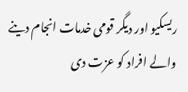ریسکیو اور دیگر قومی خدمات انجام دینے والے افراد کو عزت دی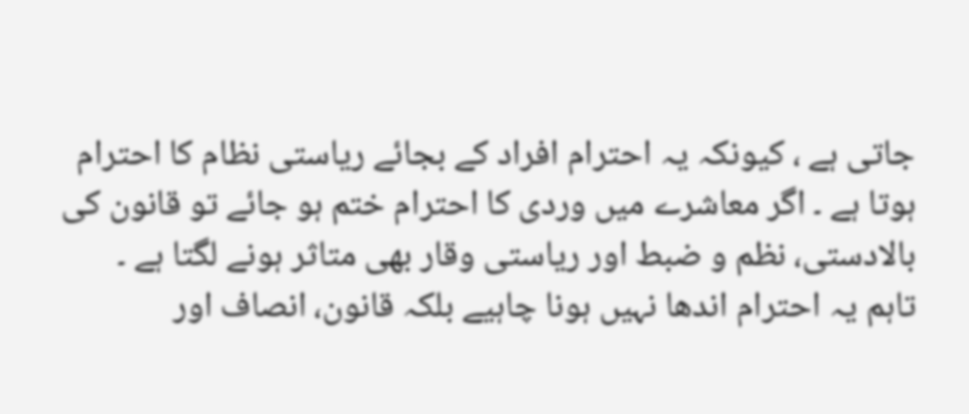جاتی ہے ، کیونکہ یہ احترام افراد کے بجائے ریاستی نظام کا احترام ہوتا ہے ۔ اگر معاشرے میں وردی کا احترام ختم ہو جائے تو قانون کی بالادستی، نظم و ضبط اور ریاستی وقار بھی متاثر ہونے لگتا ہے ۔ تاہم یہ احترام اندھا نہیں ہونا چاہیے بلکہ قانون، انصاف اور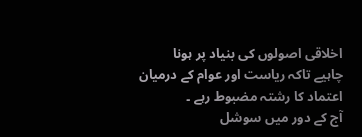اخلاقی اصولوں کی بنیاد پر ہونا
چاہیے تاکہ ریاست اور عوام کے درمیان اعتماد کا رشتہ مضبوط رہے ۔
آج کے دور میں سوشل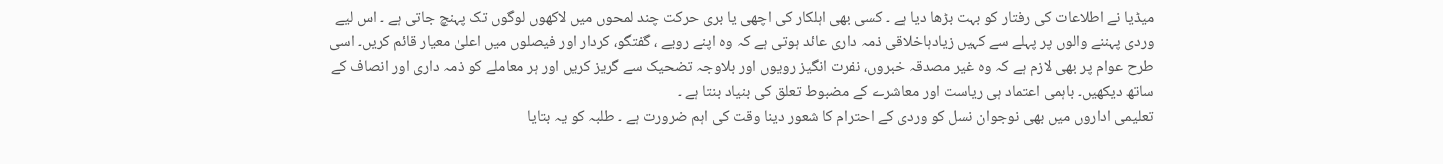میڈیا نے اطلاعات کی رفتار کو بہت بڑھا دیا ہے ۔ کسی بھی اہلکار کی اچھی یا بری حرکت چند لمحوں میں لاکھوں لوگوں تک پہنچ جاتی ہے ۔ اس لیے وردی پہننے والوں پر پہلے سے کہیں زیادہاخلاقی ذمہ داری عائد ہوتی ہے کہ وہ اپنے رویے ، گفتگو، کردار اور فیصلوں میں اعلیٰ معیار قائم کریں۔ اسی طرح عوام پر بھی لازم ہے کہ وہ غیر مصدقہ خبروں، نفرت انگیز رویوں اور بلاوجہ تضحیک سے گریز کریں اور ہر معاملے کو ذمہ داری اور انصاف کے ساتھ دیکھیں۔ باہمی اعتماد ہی ریاست اور معاشرے کے مضبوط تعلق کی بنیاد بنتا ہے ۔
تعلیمی اداروں میں بھی نوجوان نسل کو وردی کے احترام کا شعور دینا وقت کی اہم ضرورت ہے ۔ طلبہ کو یہ بتایا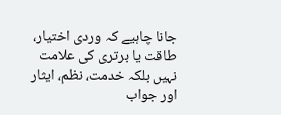جانا چاہیے کہ وردی اختیار، طاقت یا برتری کی علامت نہیں بلکہ خدمت، نظم، ایثار اور جواب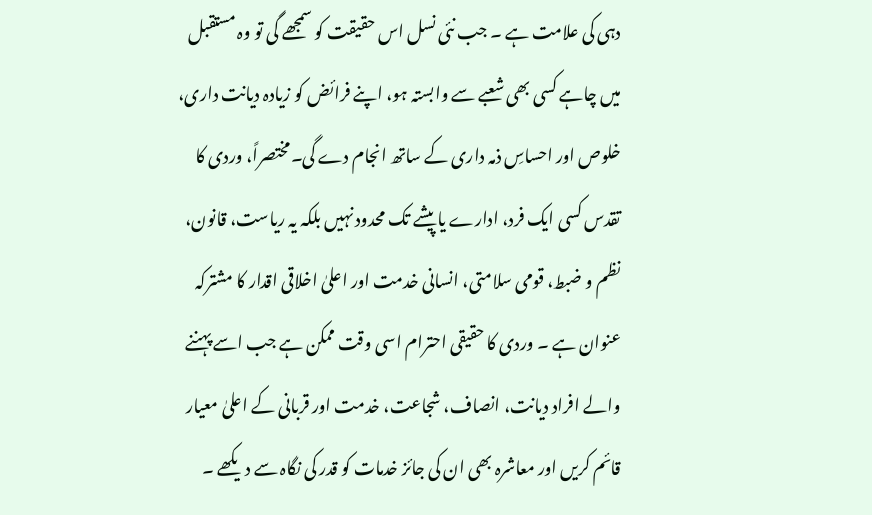دہی کی علامت ہے ۔ جب نئی نسل اس حقیقت کو سمجھے گی تو وہ مستقبل میں چاہے کسی بھی شعبے سے وابستہ ہو، اپنے فرائض کو زیادہ دیانت داری، خلوص اور احساسِ ذمہ داری کے ساتھ انجام دے گی۔مختصراً، وردی کا تقدس کسی ایک فرد، ادارے یا پیشے تک محدود نہیں بلکہ یہ ریاست، قانون، نظم و ضبط، قومی سلامتی، انسانی خدمت اور اعلیٰ اخلاقی اقدار کا مشترکہ عنوان ہے ۔ وردی کا حقیقی احترام اسی وقت ممکن ہے جب اسے پہننے والے افراد دیانت، انصاف، شجاعت، خدمت اور قربانی کے اعلیٰ معیار قائم کریں اور معاشرہ بھی ان کی جائز خدمات کو قدر کی نگاہ سے دیکھے ۔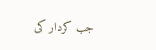جب کردار کی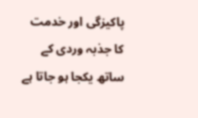پاکیزگی اور خدمت کا جذبہ وردی کے ساتھ یکجا ہو جاتا ہے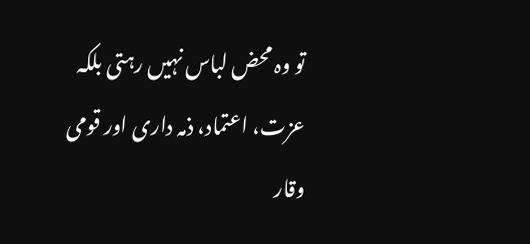تو وہ محض لباس نہیں رہتی بلکہ عزت، اعتماد، ذمہ داری اور قومی وقار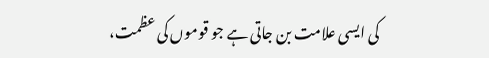کی ایسی علامت بن جاتی ہے جو قوموں کی عظمت،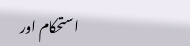استحکام اور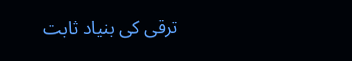ترقی کی بنیاد ثابت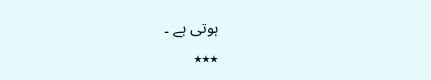ہوتی ہے ۔
٭٭٭